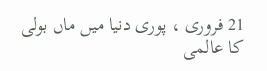21 فروری ، پوری دنیا میں ماں بولی کا عالمی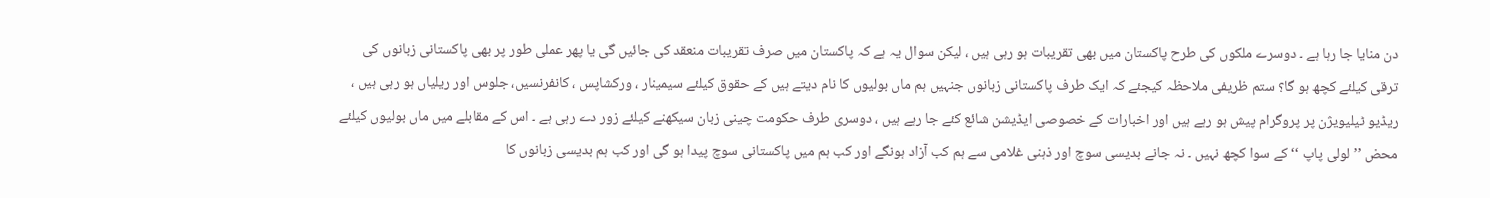دن منایا جا رہا ہے ۔ دوسرے ملکوں کی طرح پاکستان میں بھی تقریبات ہو رہی ہیں ، لیکن سوال یہ ہے کہ پاکستان میں صرف تقریبات منعقد کی جائیں گی یا پھر عملی طور پر بھی پاکستانی زبانوں کی ترقی کیلئے کچھ ہو گا؟ ستم ظریفی ملاحظہ کیجئے کہ ایک طرف پاکستانی زبانوں جنہیں ہم ماں بولیوں کا نام دیتے ہیں کے حقوق کیلئے سیمینار ، ورکشاپس ، کانفرنسیں، جلوس اور ریلیاں ہو رہی ہیں ، ریڈیو ٹیلیویژن پر پروگرام پیش ہو رہے ہیں اور اخبارات کے خصوصی ایڈیشن شائع کئے جا رہے ہیں ، دوسری طرف حکومت چینی زبان سیکھنے کیلئے زور دے رہی ہے ۔ اس کے مقابلے میں ماں بولیوں کیلئے محض ’’ لولی پاپ ‘‘ کے سوا کچھ نہیں ۔ نہ جانے بدیسی سوچ اور ذہنی غلامی سے ہم کب آزاد ہونگے اور کب ہم میں پاکستانی سوچ پیدا ہو گی اور کب ہم بدیسی زبانوں کا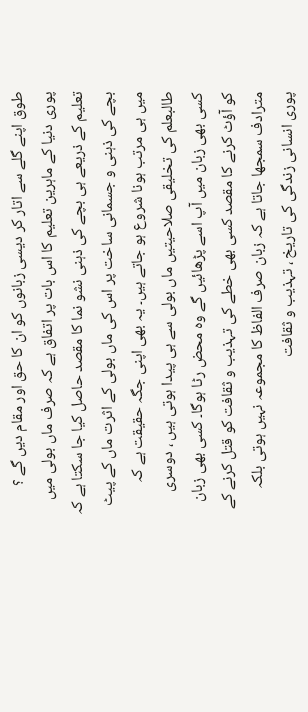طوق اپنے گلے سے اتار کر دیسی زبانوں کو ان کا حق اور مقام دیں گے ؟ پوری دنیا کے ماہرین تعلیم کا اس بات پر اتفاق ہے کہ صرف ماں بولی میں تعلیم کے ذریعے ہی بچے کی ذہنی نشو نما کا مقصد حاصل کیا جا سکتا ہے کہ بچے کی ذہنی و جسمانی ساخت پر اس کی ماں بولی کے اثرت ماں کے پیٹ میں ہی مرتب ہونا شروع ہو جاتے ہیں۔ یہ بھی اپنی جگہ حقیقت ہے کہ طالبعلم کی تخلیقی صلاحیتیں ماں بولی سے ہی پیدا ہوتی ہیں ، دوسری کسی بھی زبان میں آپ اسے پڑھائیں گے وہ محض رٹا ہوگا۔ کسی بھی زبان کو آؤٹ کرنے کا مقصد کسی بھی خطے کی تہذیب و ثقافت کو قتل کرنے کے مترادف سمجھا جاتا ہے کہ زبان صرف الفاظ کا مجموعہ نہیں ہوتی بلکہ پوری انسانی زندگی کی تاریخ ، تہذیب و ثقافت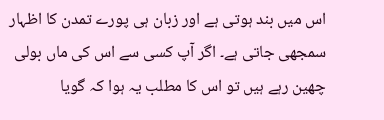اس میں بند ہوتی ہے اور زبان ہی پورے تمدن کا اظہار سمجھی جاتی ہے۔ اگر آپ کسی سے اس کی ماں بولی چھین رہے ہیں تو اس کا مطلب یہ ہوا کہ گویا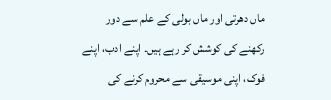ماں دھرتی اور ماں بولی کے علم سے دور رکھنے کی کوشش کر رہے ہیں۔ اپنے ادب، اپنے فوک، اپنی موسیقی سے محروم کرنے کی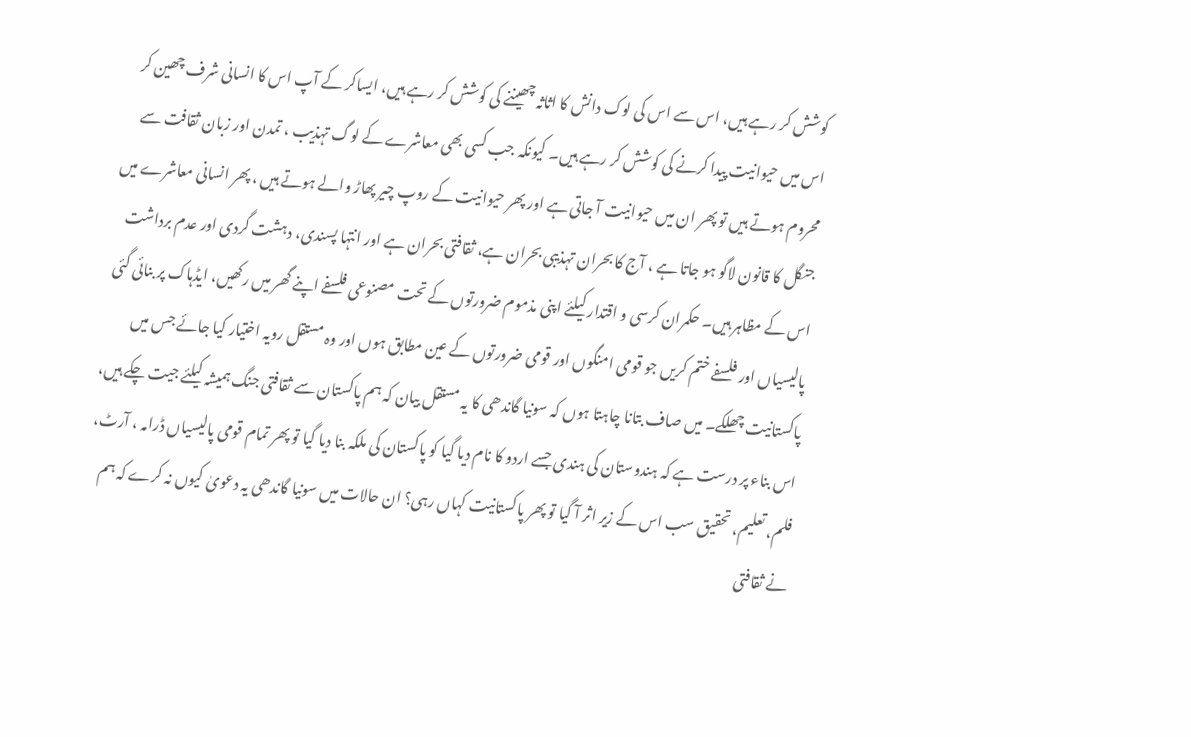کوشش کر رہے ہیں، اس سے اس کی لوک دانش کا اثاثہ چھیننے کی کوشش کر رہے ہیں، ایساکر کے آپ اس کا انسانی شرف چھین کر اس میں حیوانیت پیدا کرنے کی کوشش کر رہے ہیں۔ کیونکہ جب کسی بھی معاشرے کے لوگ تہذیب ، تمدن اور زبان ثقافت سے محروم ہوتے ہیں تو پھر ان میں حیوانیت آ جاتی ہے اور پھر حیوانیت کے روپ چیر پھاڑ والے ہوتے ہیں ، پھر انسانی معاشرے میں جنگل کا قانون لاگو ہو جاتا ہے ، آج کا بحران تہذیبی بحران ہے، ثقافتی بحران ہے اور انتہا پسندی، دہشت گردی اور عدم برداشت اس کے مظاہر ہیں۔ حکمران کرسی و اقتدار کیلئے اپنی مذموم ضرورتوں کے تحت مصنوعی فلسفے اپنے گھر میں رکھیں، ایڈہاک پر بنائی گئی پالیسیاں اور فلسفے ختم کریں جو قومی امنگوں اور قومی ضرورتوں کے عین مطابق ہوں اور وہ مستقل رویہ اختیار کیا جائے جس میں پاکستانیت چھلکے۔ میں صاف بتانا چاہتا ہوں کہ سونیا گاندھی کا یہ مستقل بیان کہ ہم پاکستان سے ثقافتی جنگ ہمیشہ کیلئے جیت چکے ہیں، اس بناء پر درست ہے کہ ہندوستان کی ہندی جسے اردو کا نام دیا گیا کو پاکستان کی ملکہ بنا دیا گیا تو پھر تمام قومی پالیسیاں ڈرامہ ، آرٹ، فلم، تعلیم، تحقیق سب اس کے زیر اثر آ گیا تو پھر پاکستانیت کہاں رہی؟ ان حالات میں سونیا گاندھی یہ دعویٰ کیوں نہ کرے کہ ہم نے ثقافتی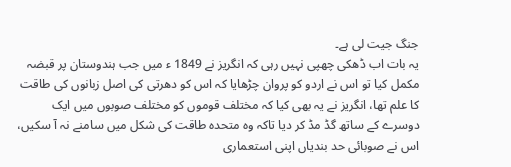جنگ جیت لی ہے۔
یہ بات اب ڈھکی چھپی نہیں رہی کہ انگریز نے 1849 ء میں جب ہندوستان پر قبضہ مکمل کیا تو اس نے اردو کو پروان چڑھایا کہ اس کو دھرتی کی اصل زبانوں کی طاقت کا علم تھا، انگریز نے یہ بھی کیا کہ مختلف قوموں کو مختلف صوبوں میں ایک دوسرے کے ساتھ گڈ مڈ کر دیا تاکہ وہ متحدہ طاقت کی شکل میں سامنے نہ آ سکیں، اس نے صوبائی حد بندیاں اپنی استعماری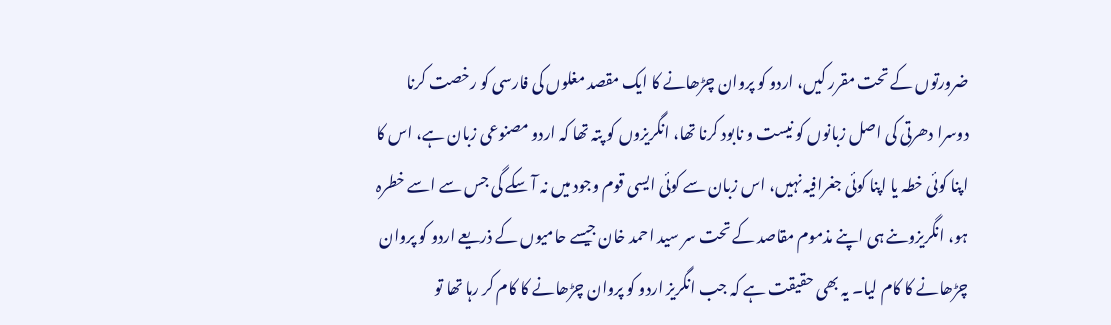ضرورتوں کے تحت مقرر کیں، اردو کو پروان چڑھانے کا ایک مقصد مغلوں کی فارسی کو رخصت کرنا دوسرا دھرتی کی اصل زبانوں کو نیست و نابود کرنا تھا، انگریزوں کو پتہ تھا کہ اردو مصنوعی زبان ہے، اس کا اپنا کوئی خطہ یا اپنا کوئی جغرافیہ نہیں، اس زبان سے کوئی ایسی قوم وجود میں نہ آ سکے گی جس سے اسے خطرہ ہو، انگریزوںنے ہی اپنے مذموم مقاصد کے تحت سر سید احمد خان جیسے حامیوں کے ذریعے اردو کو پروان چڑھانے کا کام لیا۔ یہ بھی حقیقت ہے کہ جب انگریز اردو کو پروان چڑھانے کا کام کر رہا تھا تو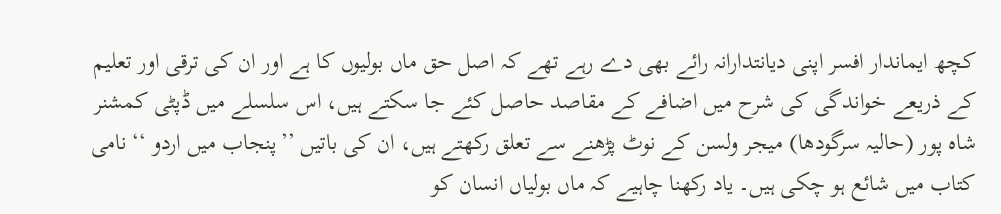کچھ ایماندار افسر اپنی دیانتدارانہ رائے بھی دے رہے تھے کہ اصل حق ماں بولیوں کا ہے اور ان کی ترقی اور تعلیم کے ذریعے خواندگی کی شرح میں اضافے کے مقاصد حاصل کئے جا سکتے ہیں، اس سلسلے میں ڈپٹی کمشنر شاہ پور (حالیہ سرگودھا) میجر ولسن کے نوٹ پڑھنے سے تعلق رکھتے ہیں، ان کی باتیں ’’پنجاب میں اردو ‘‘ نامی کتاب میں شائع ہو چکی ہیں۔ یاد رکھنا چاہیے کہ ماں بولیاں انسان کو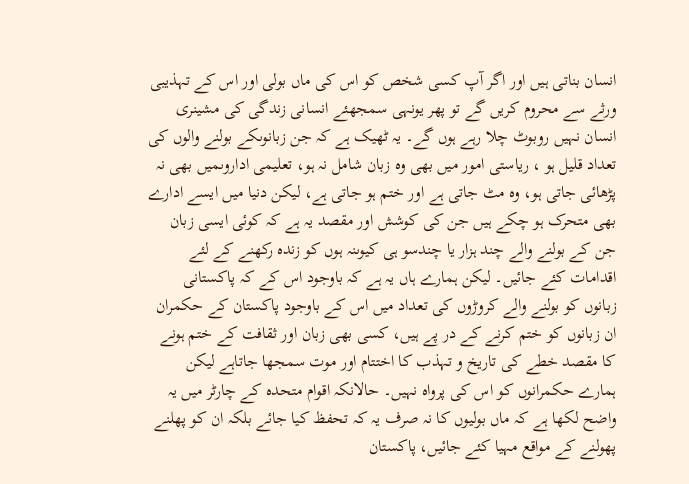انسان بناتی ہیں اور اگر آپ کسی شخص کو اس کی ماں بولی اور اس کے تہذیبی ورثے سے محروم کریں گے تو پھر یونہی سمجھئے انسانی زندگی کی مشینری انسان نہیں روبوٹ چلا رہے ہوں گے۔ یہ ٹھیک ہے کہ جن زبانوںکے بولنے والوں کی تعداد قلیل ہو ، ریاستی امور میں بھی وہ زبان شامل نہ ہو، تعلیمی اداروںمیں بھی نہ پڑھائی جاتی ہو، وہ مٹ جاتی ہے اور ختم ہو جاتی ہے، لیکن دنیا میں ایسے ادارے بھی متحرک ہو چکے ہیں جن کی کوشش اور مقصد یہ ہے کہ کوئی ایسی زبان جن کے بولنے والے چند ہزار یا چندسو ہی کیوںنہ ہوں کو زندہ رکھنے کے لئے اقدامات کئے جائیں۔ لیکن ہمارے ہاں یہ ہے کہ باوجود اس کے کہ پاکستانی زبانوں کو بولنے والے کروڑوں کی تعداد میں اس کے باوجود پاکستان کے حکمران ان زبانوں کو ختم کرنے کے در پے ہیں، کسی بھی زبان اور ثقافت کے ختم ہونے کا مقصد خطے کی تاریخ و تہذب کا اختتام اور موت سمجھا جاتاہے لیکن ہمارے حکمرانوں کو اس کی پرواہ نہیں۔ حالانکہ اقوام متحدہ کے چارٹر میں یہ واضح لکھا ہے کہ ماں بولیوں کا نہ صرف یہ کہ تحفظ کیا جائے بلکہ ان کو پھلنے پھولنے کے مواقع مہیا کئے جائیں، پاکستان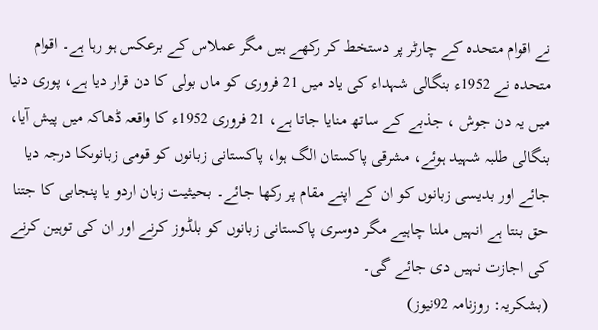نے اقوام متحدہ کے چارٹر پر دستخط کر رکھے ہیں مگر عملاس کے برعکس ہو رہا ہے۔ اقوام متحدہ نے 1952ء بنگالی شہداء کی یاد میں 21 فروری کو ماں بولی کا دن قرار دیا ہے، پوری دنیا میں یہ دن جوش ، جذبے کے ساتھ منایا جاتا ہے، 21 فروری 1952ء کا واقعہ ڈھاکہ میں پیش آیا، بنگالی طلبہ شہید ہوئے، مشرقی پاکستان الگ ہوا، پاکستانی زبانوں کو قومی زبانوںکا درجہ دیا جائے اور بدیسی زبانوں کو ان کے اپنے مقام پر رکھا جائے۔ بحیثیت زبان اردو یا پنجابی کا جتنا حق بنتا ہے انہیں ملنا چاہیے مگر دوسری پاکستانی زبانوں کو بلڈوز کرنے اور ان کی توہین کرنے کی اجازت نہیں دی جائے گی۔
(بشکریہ: روزنامہ 92نیوز)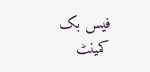فیس بک کمینٹ